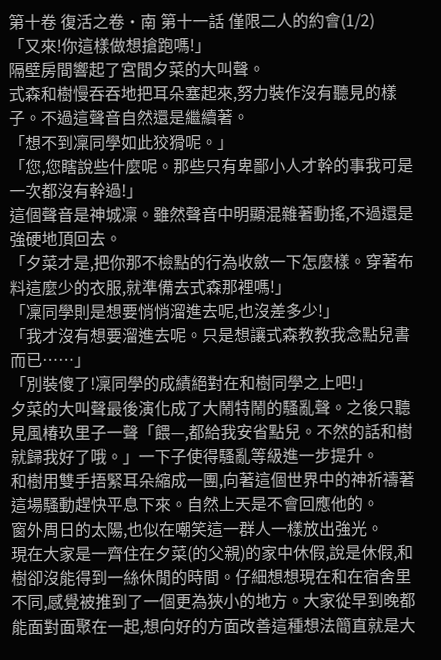第十卷 復活之卷·南 第十一話 僅限二人的約會(1/2)
「又來!你這樣做想搶跑嗎!」
隔壁房間響起了宮間夕菜的大叫聲。
式森和樹慢吞吞地把耳朵塞起來,努力裝作沒有聽見的樣子。不過這聲音自然還是繼續著。
「想不到凜同學如此狡猾呢。」
「您,您瞎說些什麼呢。那些只有卑鄙小人才幹的事我可是一次都沒有幹過!」
這個聲音是神城凜。雖然聲音中明顯混雜著動搖,不過還是強硬地頂回去。
「夕菜才是,把你那不檢點的行為收斂一下怎麼樣。穿著布料這麼少的衣服,就準備去式森那裡嗎!」
「凜同學則是想要悄悄溜進去呢,也沒差多少!」
「我才沒有想要溜進去呢。只是想讓式森教教我念點兒書而已……」
「別裝傻了!凜同學的成績絕對在和樹同學之上吧!」
夕菜的大叫聲最後演化成了大鬧特鬧的騷亂聲。之後只聽見風椿玖里子一聲「餵—,都給我安省點兒。不然的話和樹就歸我好了哦。」一下子使得騷亂等級進一步提升。
和樹用雙手捂緊耳朵縮成一團,向著這個世界中的神祈禱著這場騷動趕快平息下來。自然上天是不會回應他的。
窗外周日的太陽,也似在嘲笑這一群人一樣放出強光。
現在大家是一齊住在夕菜(的父親)的家中休假,說是休假,和樹卻沒能得到一絲休閒的時間。仔細想想現在和在宿舍里不同,感覺被推到了一個更為狹小的地方。大家從早到晚都能面對面聚在一起,想向好的方面改善這種想法簡直就是大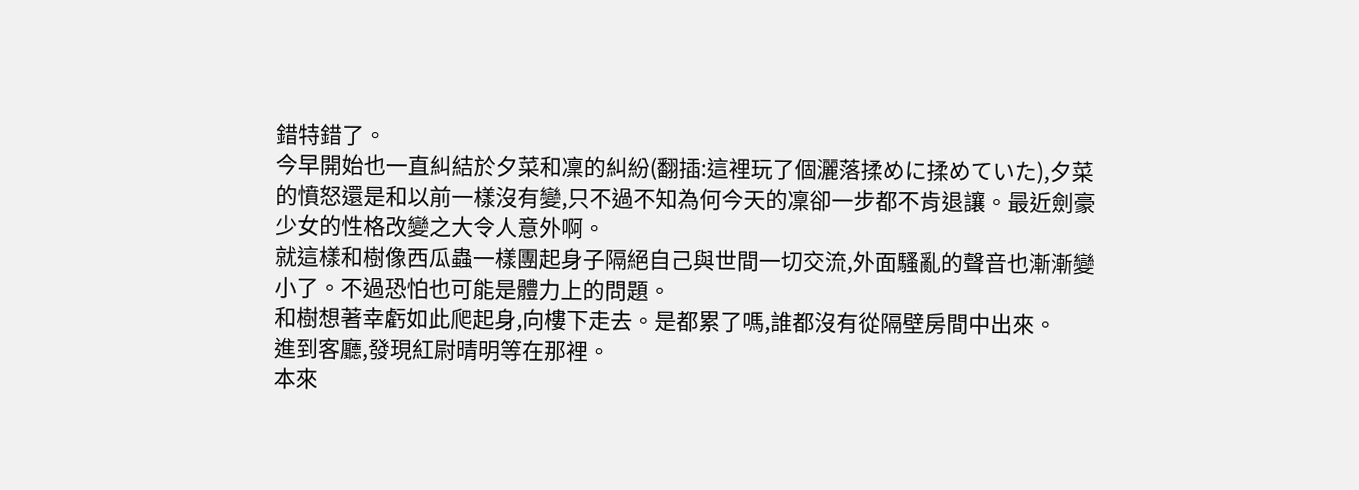錯特錯了。
今早開始也一直糾結於夕菜和凜的糾紛(翻插:這裡玩了個灑落揉めに揉めていた),夕菜的憤怒還是和以前一樣沒有變,只不過不知為何今天的凜卻一步都不肯退讓。最近劍豪少女的性格改變之大令人意外啊。
就這樣和樹像西瓜蟲一樣團起身子隔絕自己與世間一切交流,外面騷亂的聲音也漸漸變小了。不過恐怕也可能是體力上的問題。
和樹想著幸虧如此爬起身,向樓下走去。是都累了嗎,誰都沒有從隔壁房間中出來。
進到客廳,發現紅尉晴明等在那裡。
本來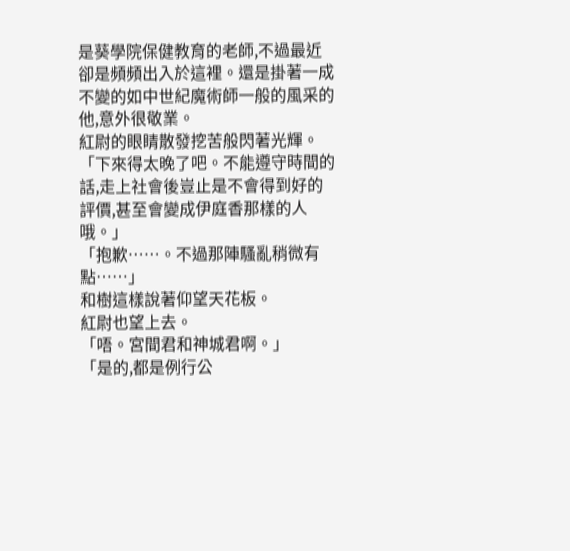是葵學院保健教育的老師,不過最近卻是頻頻出入於這裡。還是掛著一成不變的如中世紀魔術師一般的風采的他,意外很敬業。
紅尉的眼睛散發挖苦般閃著光輝。
「下來得太晚了吧。不能遵守時間的話,走上社會後豈止是不會得到好的評價,甚至會變成伊庭香那樣的人哦。」
「抱歉……。不過那陣騷亂稍微有點……」
和樹這樣說著仰望天花板。
紅尉也望上去。
「唔。宮間君和神城君啊。」
「是的,都是例行公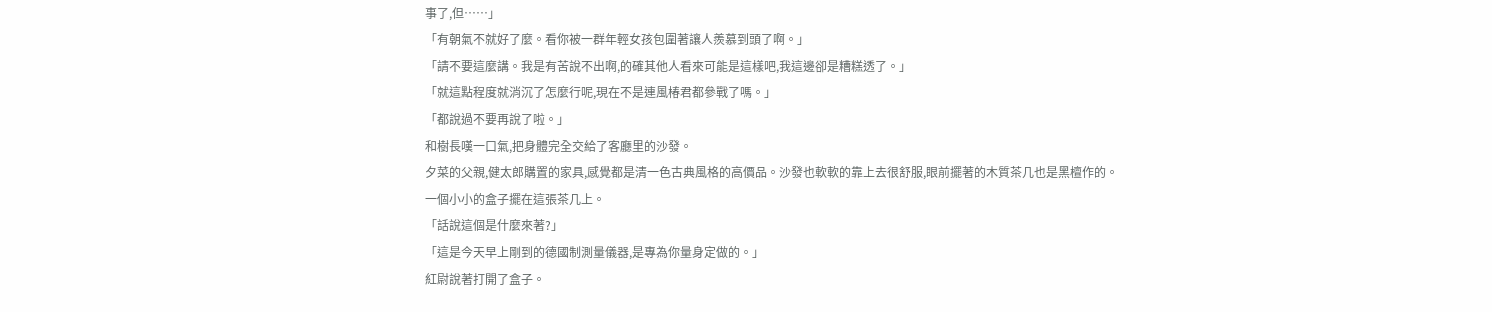事了,但……」
「有朝氣不就好了麼。看你被一群年輕女孩包圍著讓人羨慕到頭了啊。」
「請不要這麼講。我是有苦說不出啊,的確其他人看來可能是這樣吧,我這邊卻是糟糕透了。」
「就這點程度就消沉了怎麼行呢,現在不是連風椿君都參戰了嗎。」
「都說過不要再說了啦。」
和樹長嘆一口氣,把身體完全交給了客廳里的沙發。
夕菜的父親,健太郎購置的家具,感覺都是清一色古典風格的高價品。沙發也軟軟的靠上去很舒服,眼前擺著的木質茶几也是黑檀作的。
一個小小的盒子擺在這張茶几上。
「話說這個是什麼來著?」
「這是今天早上剛到的德國制測量儀器,是專為你量身定做的。」
紅尉說著打開了盒子。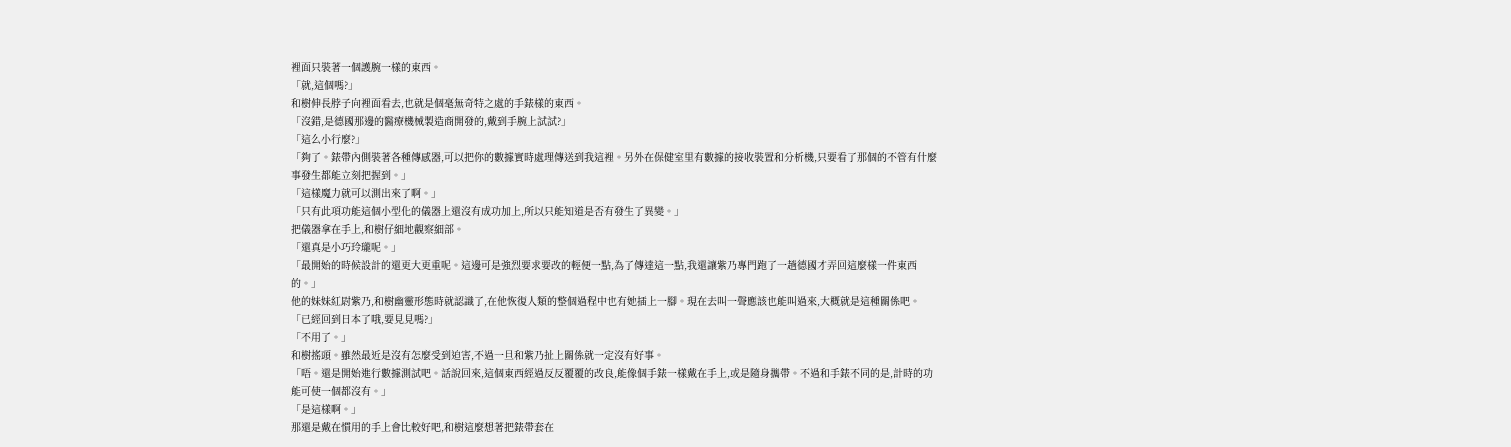裡面只裝著一個護腕一樣的東西。
「就,這個嗎?」
和樹伸長脖子向裡面看去,也就是個毫無奇特之處的手錶樣的東西。
「沒錯,是德國那邊的醫療機械製造商開發的,戴到手腕上試試?」
「這么小行麼?」
「夠了。錶帶內側裝著各種傳感器,可以把你的數據實時處理傳送到我這裡。另外在保健室里有數據的接收裝置和分析機,只要看了那個的不管有什麼事發生都能立刻把握到。」
「這樣魔力就可以測出來了啊。」
「只有此項功能這個小型化的儀器上還沒有成功加上,所以只能知道是否有發生了異變。」
把儀器拿在手上,和樹仔細地觀察細部。
「還真是小巧玲瓏呢。」
「最開始的時候設計的還更大更重呢。這邊可是強烈要求要改的輕便一點,為了傳達這一點,我還讓紫乃專門跑了一趟德國才弄回這麼樣一件東西的。」
他的妹妹紅尉紫乃,和樹幽靈形態時就認識了,在他恢復人類的整個過程中也有她插上一腳。現在去叫一聲應該也能叫過來,大概就是這種關係吧。
「已經回到日本了哦,要見見嗎?」
「不用了。」
和樹搖頭。雖然最近是沒有怎麼受到迫害,不過一旦和紫乃扯上關係就一定沒有好事。
「唔。還是開始進行數據測試吧。話說回來,這個東西經過反反覆覆的改良,能像個手錶一樣戴在手上,或是隨身攜帶。不過和手錶不同的是,計時的功能可使一個都沒有。」
「是這樣啊。」
那還是戴在慣用的手上會比較好吧,和樹這麼想著把錶帶套在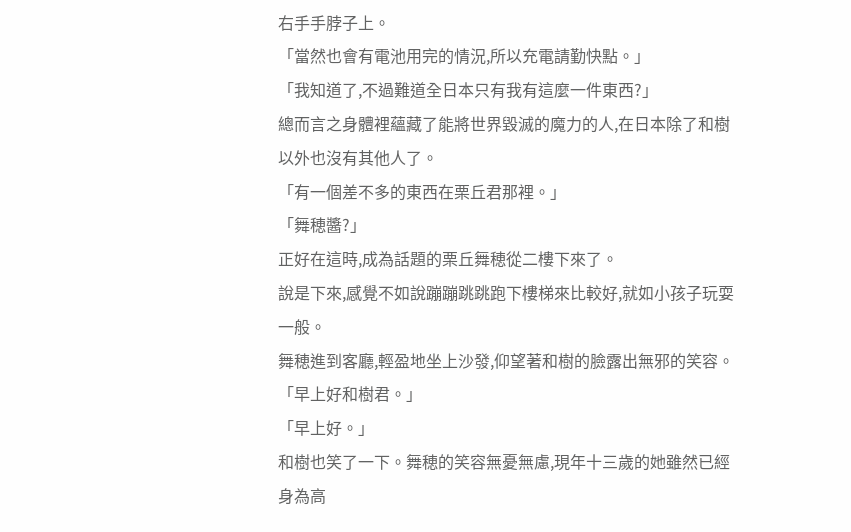右手手脖子上。
「當然也會有電池用完的情況,所以充電請勤快點。」
「我知道了,不過難道全日本只有我有這麼一件東西?」
總而言之身體裡蘊藏了能將世界毀滅的魔力的人,在日本除了和樹以外也沒有其他人了。
「有一個差不多的東西在栗丘君那裡。」
「舞穂醬?」
正好在這時,成為話題的栗丘舞穂從二樓下來了。
說是下來,感覺不如說蹦蹦跳跳跑下樓梯來比較好,就如小孩子玩耍一般。
舞穂進到客廳,輕盈地坐上沙發,仰望著和樹的臉露出無邪的笑容。
「早上好和樹君。」
「早上好。」
和樹也笑了一下。舞穂的笑容無憂無慮,現年十三歲的她雖然已經身為高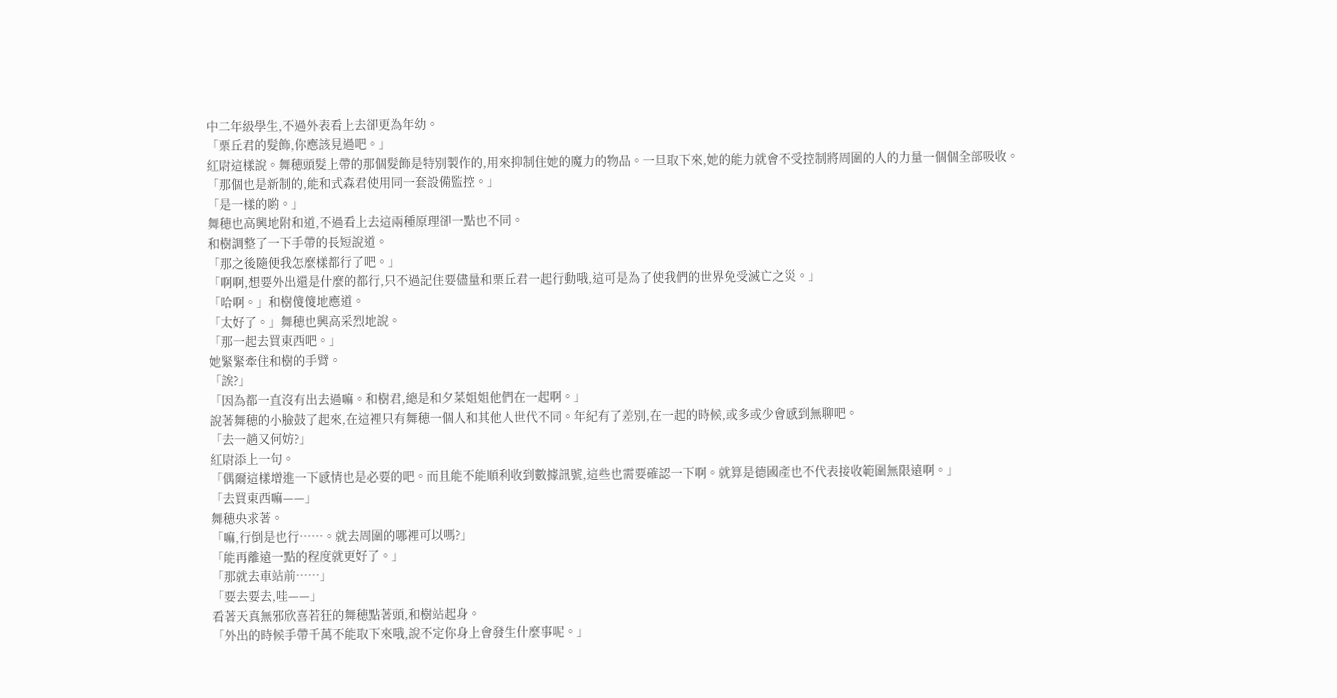中二年級學生,不過外表看上去卻更為年幼。
「栗丘君的髮飾,你應該見過吧。」
紅尉這樣說。舞穂頭髮上帶的那個髮飾是特別製作的,用來抑制住她的魔力的物品。一旦取下來,她的能力就會不受控制將周圍的人的力量一個個全部吸收。
「那個也是新制的,能和式森君使用同一套設備監控。」
「是一樣的喲。」
舞穂也高興地附和道,不過看上去這兩種原理卻一點也不同。
和樹調整了一下手帶的長短說道。
「那之後隨便我怎麼樣都行了吧。」
「啊啊,想要外出還是什麼的都行,只不過記住要儘量和栗丘君一起行動哦,這可是為了使我們的世界免受滅亡之災。」
「哈啊。」和樹傻傻地應道。
「太好了。」舞穂也興高采烈地說。
「那一起去買東西吧。」
她緊緊牽住和樹的手臂。
「誒?」
「因為都一直沒有出去過嘛。和樹君,總是和夕菜姐姐他們在一起啊。」
說著舞穂的小臉鼓了起來,在這裡只有舞穂一個人和其他人世代不同。年紀有了差別,在一起的時候,或多或少會感到無聊吧。
「去一趟又何妨?」
紅尉添上一句。
「偶爾這樣增進一下感情也是必要的吧。而且能不能順利收到數據訊號,這些也需要確認一下啊。就算是德國產也不代表接收範圍無限遠啊。」
「去買東西嘛——」
舞穂央求著。
「嘛,行倒是也行……。就去周圍的哪裡可以嗎?」
「能再離遠一點的程度就更好了。」
「那就去車站前……」
「要去要去,哇——」
看著天真無邪欣喜若狂的舞穂點著頭,和樹站起身。
「外出的時候手帶千萬不能取下來哦,說不定你身上會發生什麼事呢。」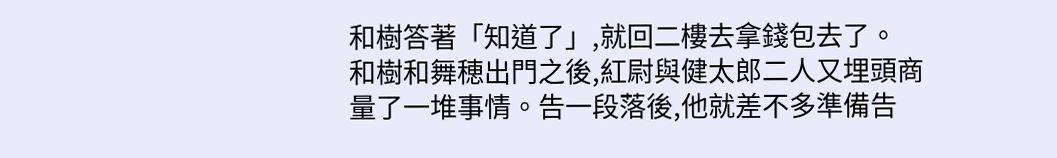和樹答著「知道了」,就回二樓去拿錢包去了。
和樹和舞穂出門之後,紅尉與健太郎二人又埋頭商量了一堆事情。告一段落後,他就差不多準備告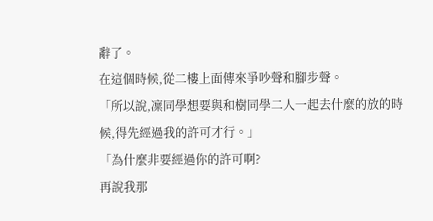辭了。
在這個時候,從二樓上面傳來爭吵聲和腳步聲。
「所以說,凜同學想要與和樹同學二人一起去什麼的放的時候,得先經過我的許可才行。」
「為什麼非要經過你的許可啊?
再說我那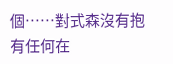個……對式森沒有抱有任何在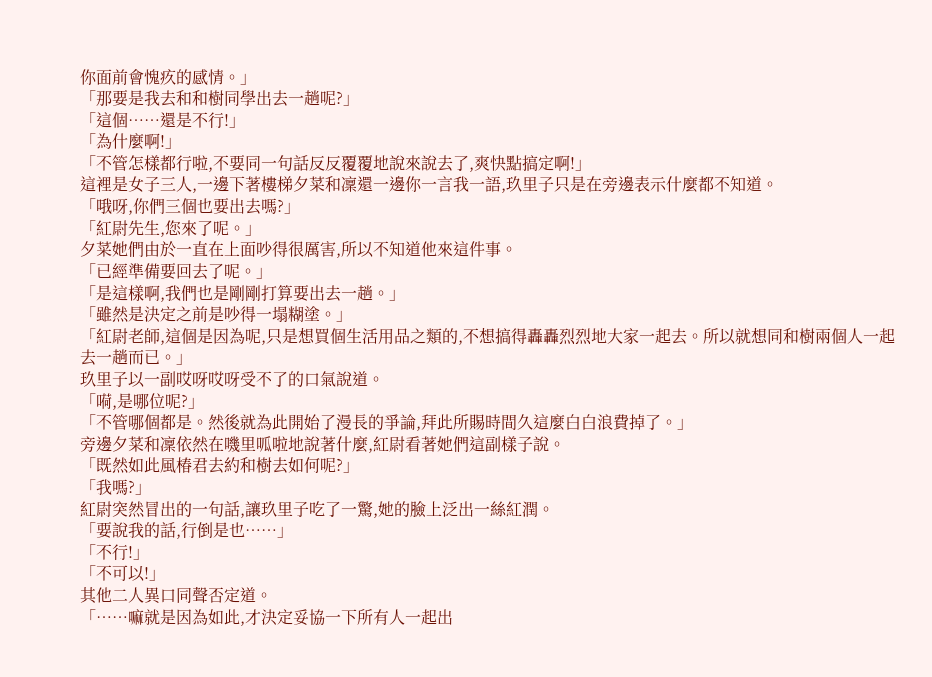你面前會愧疚的感情。」
「那要是我去和和樹同學出去一趟呢?」
「這個……還是不行!」
「為什麼啊!」
「不管怎樣都行啦,不要同一句話反反覆覆地說來說去了,爽快點搞定啊!」
這裡是女子三人,一邊下著樓梯夕菜和凜還一邊你一言我一語,玖里子只是在旁邊表示什麼都不知道。
「哦呀,你們三個也要出去嗎?」
「紅尉先生,您來了呢。」
夕菜她們由於一直在上面吵得很厲害,所以不知道他來這件事。
「已經準備要回去了呢。」
「是這樣啊,我們也是剛剛打算要出去一趟。」
「雖然是決定之前是吵得一塌糊塗。」
「紅尉老師,這個是因為呢,只是想買個生活用品之類的,不想搞得轟轟烈烈地大家一起去。所以就想同和樹兩個人一起去一趟而已。」
玖里子以一副哎呀哎呀受不了的口氣說道。
「嗬,是哪位呢?」
「不管哪個都是。然後就為此開始了漫長的爭論,拜此所賜時間久這麼白白浪費掉了。」
旁邊夕菜和凜依然在嘰里呱啦地說著什麼,紅尉看著她們這副樣子說。
「既然如此風椿君去約和樹去如何呢?」
「我嗎?」
紅尉突然冒出的一句話,讓玖里子吃了一驚,她的臉上泛出一絲紅潤。
「要說我的話,行倒是也……」
「不行!」
「不可以!」
其他二人異口同聲否定道。
「……嘛就是因為如此,才決定妥協一下所有人一起出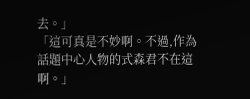去。」
「這可真是不妙啊。不過,作為話題中心人物的式森君不在這啊。」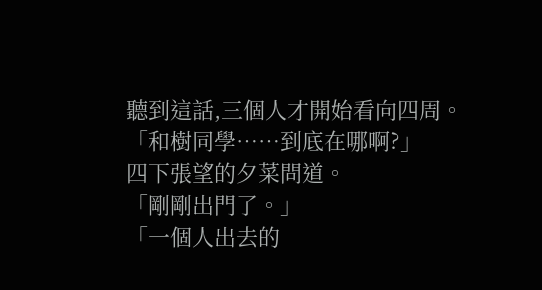聽到這話,三個人才開始看向四周。
「和樹同學……到底在哪啊?」
四下張望的夕菜問道。
「剛剛出門了。」
「一個人出去的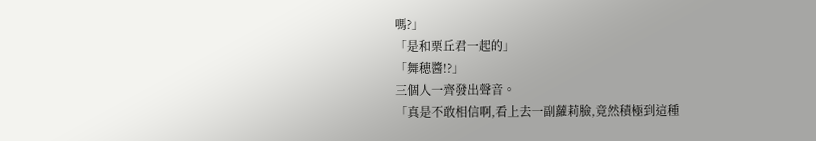嗎?」
「是和栗丘君一起的」
「舞穂醬!?」
三個人一齊發出聲音。
「真是不敢相信啊,看上去一副蘿莉臉,竟然積極到這種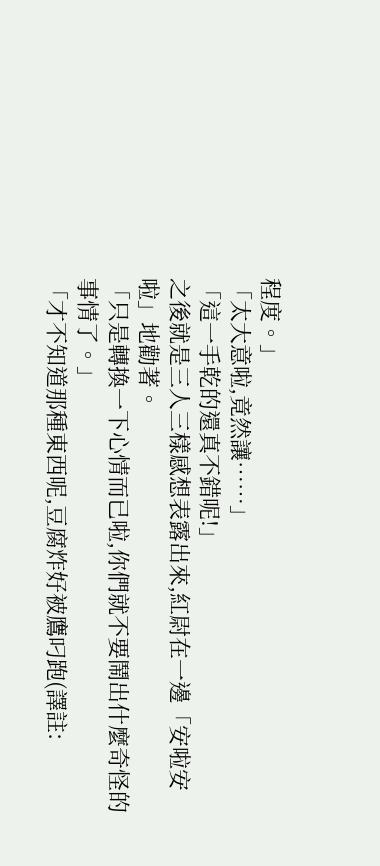程度。」
「太大意啦,竟然讓……」
「這一手乾的還真不錯呢!」
之後就是三人三樣感想表露出來,紅尉在一邊「安啦安啦」地勸著。
「只是轉換一下心情而已啦,你們就不要鬧出什麼奇怪的事情了。」
「才不知道那種東西呢,豆腐炸好被鷹叼跑(譯註: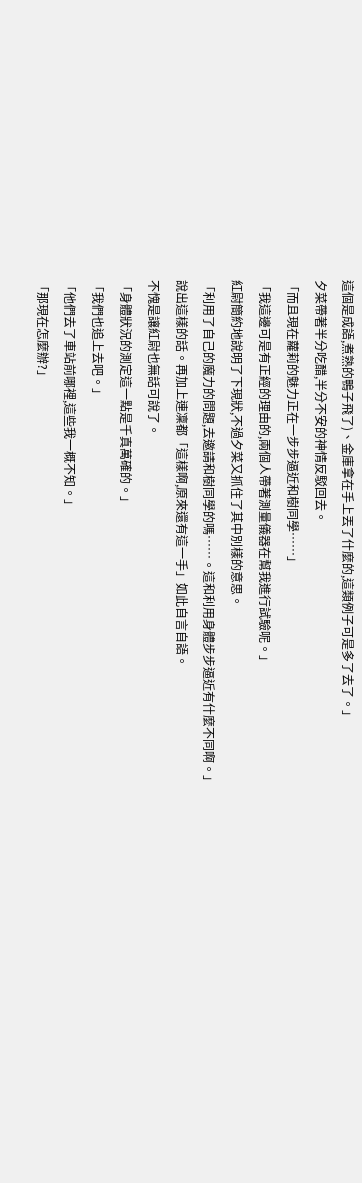這個是成語,煮熟的鴨子飛了)、金庫拿在手上丟了什麼的,這類例子可是多了去了。」
夕菜帶著半分吃醋,半分不安的神情反駁回去。
「而且現在蘿莉的魅力正在一步步逼近和樹同學……」
「我這邊可是有正經的理由的,兩個人帶著測量儀器在幫我進行試驗呢。」
紅尉簡約地說明了下現狀,不過夕菜又抓住了其中別樣的意思。
「利用了自己的魔力的問題,去邀請和樹同學的嗎……。這和利用身體步步逼近有什麼不同啊。」
說出這樣的話。再加上連凜都「這樣啊,原來還有這一手」如此自言自語。
不愧是讓紅尉也無話可說了。
「身體狀況的測定這一點是千真萬確的。」
「我們也追上去吧。」
「他們去了車站前哪裡,這些我一概不知。」
「那現在怎麼辦?」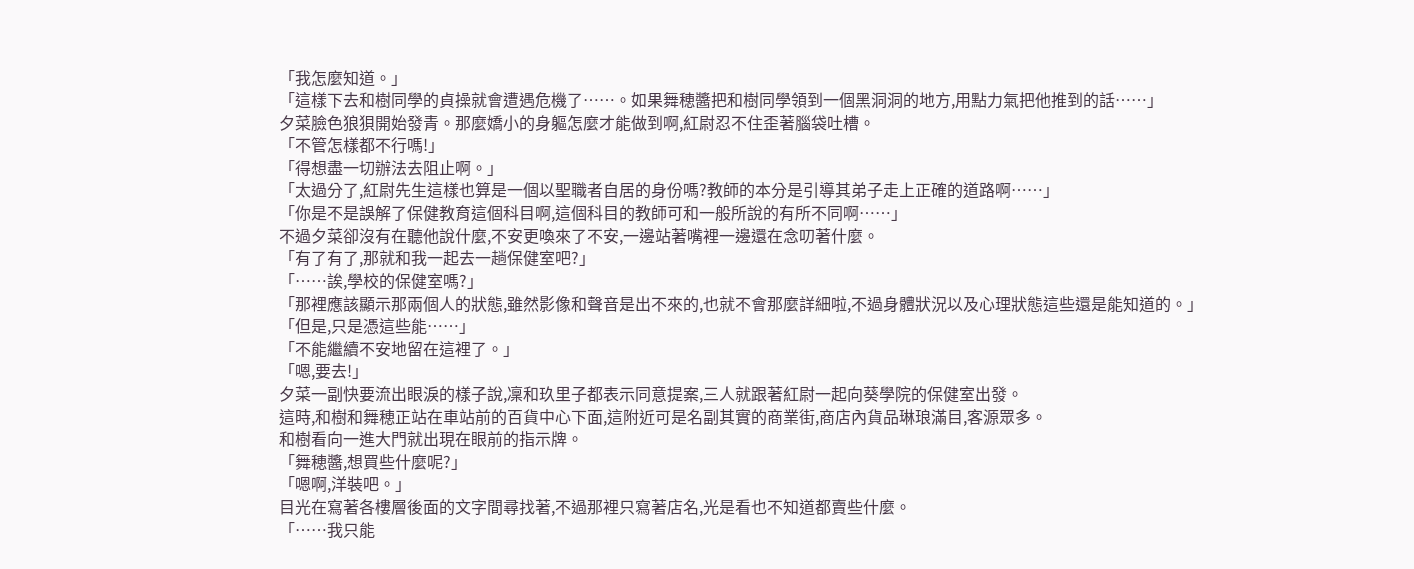「我怎麼知道。」
「這樣下去和樹同學的貞操就會遭遇危機了……。如果舞穂醬把和樹同學領到一個黑洞洞的地方,用點力氣把他推到的話……」
夕菜臉色狼狽開始發青。那麼嬌小的身軀怎麼才能做到啊,紅尉忍不住歪著腦袋吐槽。
「不管怎樣都不行嗎!」
「得想盡一切辦法去阻止啊。」
「太過分了,紅尉先生這樣也算是一個以聖職者自居的身份嗎?教師的本分是引導其弟子走上正確的道路啊……」
「你是不是誤解了保健教育這個科目啊,這個科目的教師可和一般所說的有所不同啊……」
不過夕菜卻沒有在聽他說什麼,不安更喚來了不安,一邊站著嘴裡一邊還在念叨著什麼。
「有了有了,那就和我一起去一趟保健室吧?」
「……誒,學校的保健室嗎?」
「那裡應該顯示那兩個人的狀態,雖然影像和聲音是出不來的,也就不會那麼詳細啦,不過身體狀況以及心理狀態這些還是能知道的。」
「但是,只是憑這些能……」
「不能繼續不安地留在這裡了。」
「嗯,要去!」
夕菜一副快要流出眼淚的樣子說,凜和玖里子都表示同意提案,三人就跟著紅尉一起向葵學院的保健室出發。
這時,和樹和舞穂正站在車站前的百貨中心下面,這附近可是名副其實的商業街,商店內貨品琳琅滿目,客源眾多。
和樹看向一進大門就出現在眼前的指示牌。
「舞穂醬,想買些什麼呢?」
「嗯啊,洋裝吧。」
目光在寫著各樓層後面的文字間尋找著,不過那裡只寫著店名,光是看也不知道都賣些什麼。
「……我只能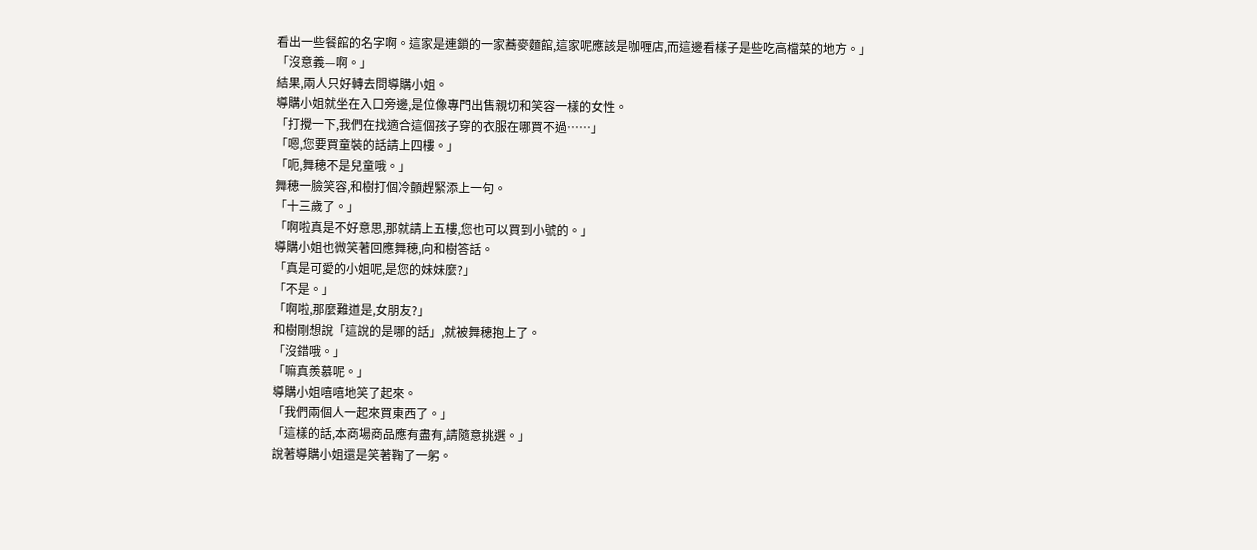看出一些餐館的名字啊。這家是連鎖的一家蕎麥麵館,這家呢應該是咖喱店,而這邊看樣子是些吃高檔菜的地方。」
「沒意義—啊。」
結果,兩人只好轉去問導購小姐。
導購小姐就坐在入口旁邊,是位像專門出售親切和笑容一樣的女性。
「打攪一下,我們在找適合這個孩子穿的衣服在哪買不過……」
「嗯,您要買童裝的話請上四樓。」
「呃,舞穂不是兒童哦。」
舞穂一臉笑容,和樹打個冷顫趕緊添上一句。
「十三歲了。」
「啊啦真是不好意思,那就請上五樓,您也可以買到小號的。」
導購小姐也微笑著回應舞穂,向和樹答話。
「真是可愛的小姐呢,是您的妹妹麼?」
「不是。」
「啊啦,那麼難道是,女朋友?」
和樹剛想說「這說的是哪的話」,就被舞穂抱上了。
「沒錯哦。」
「嘛真羨慕呢。」
導購小姐嘻嘻地笑了起來。
「我們兩個人一起來買東西了。」
「這樣的話,本商場商品應有盡有,請隨意挑選。」
說著導購小姐還是笑著鞠了一躬。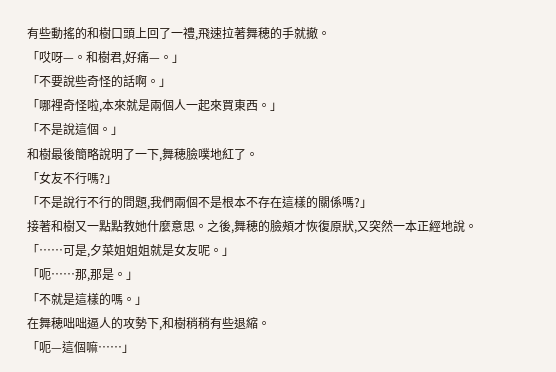有些動搖的和樹口頭上回了一禮,飛速拉著舞穂的手就撤。
「哎呀—。和樹君,好痛—。」
「不要說些奇怪的話啊。」
「哪裡奇怪啦,本來就是兩個人一起來買東西。」
「不是說這個。」
和樹最後簡略說明了一下,舞穂臉噗地紅了。
「女友不行嗎?」
「不是說行不行的問題,我們兩個不是根本不存在這樣的關係嗎?」
接著和樹又一點點教她什麼意思。之後,舞穂的臉頰才恢復原狀,又突然一本正經地說。
「……可是,夕菜姐姐姐就是女友呢。」
「呃……那,那是。」
「不就是這樣的嗎。」
在舞穂咄咄逼人的攻勢下,和樹稍稍有些退縮。
「呃—這個嘛……」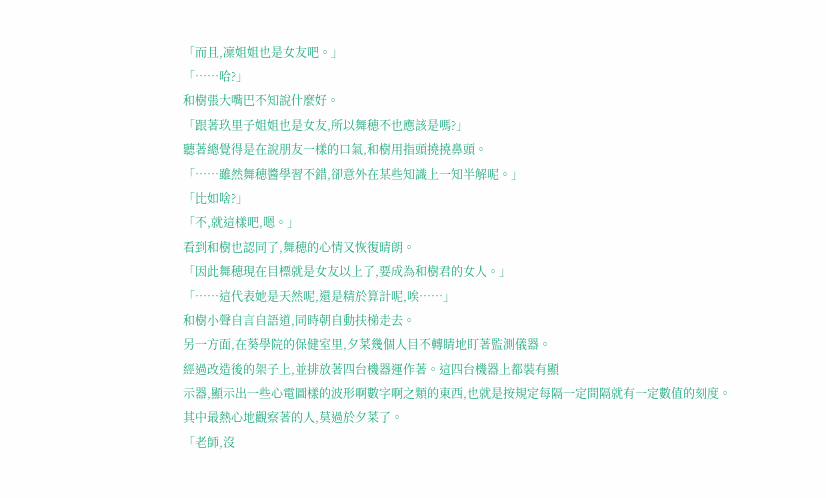「而且,凜姐姐也是女友吧。」
「……哈?」
和樹張大嘴巴不知說什麼好。
「跟著玖里子姐姐也是女友,所以舞穂不也應該是嗎?」
聽著總覺得是在說朋友一樣的口氣,和樹用指頭撓撓鼻頭。
「……雖然舞穂醬學習不錯,卻意外在某些知識上一知半解呢。」
「比如啥?」
「不,就這樣吧,嗯。」
看到和樹也認同了,舞穂的心情又恢復晴朗。
「因此舞穂現在目標就是女友以上了,要成為和樹君的女人。」
「……這代表她是天然呢,還是精於算計呢,唉……」
和樹小聲自言自語道,同時朝自動扶梯走去。
另一方面,在葵學院的保健室里,夕菜幾個人目不轉睛地盯著監測儀器。
經過改造後的架子上,並排放著四台機器運作著。這四台機器上都裝有顯
示器,顯示出一些心電圖樣的波形啊數字啊之類的東西,也就是按規定每隔一定間隔就有一定數值的刻度。
其中最熱心地觀察著的人,莫過於夕菜了。
「老師,沒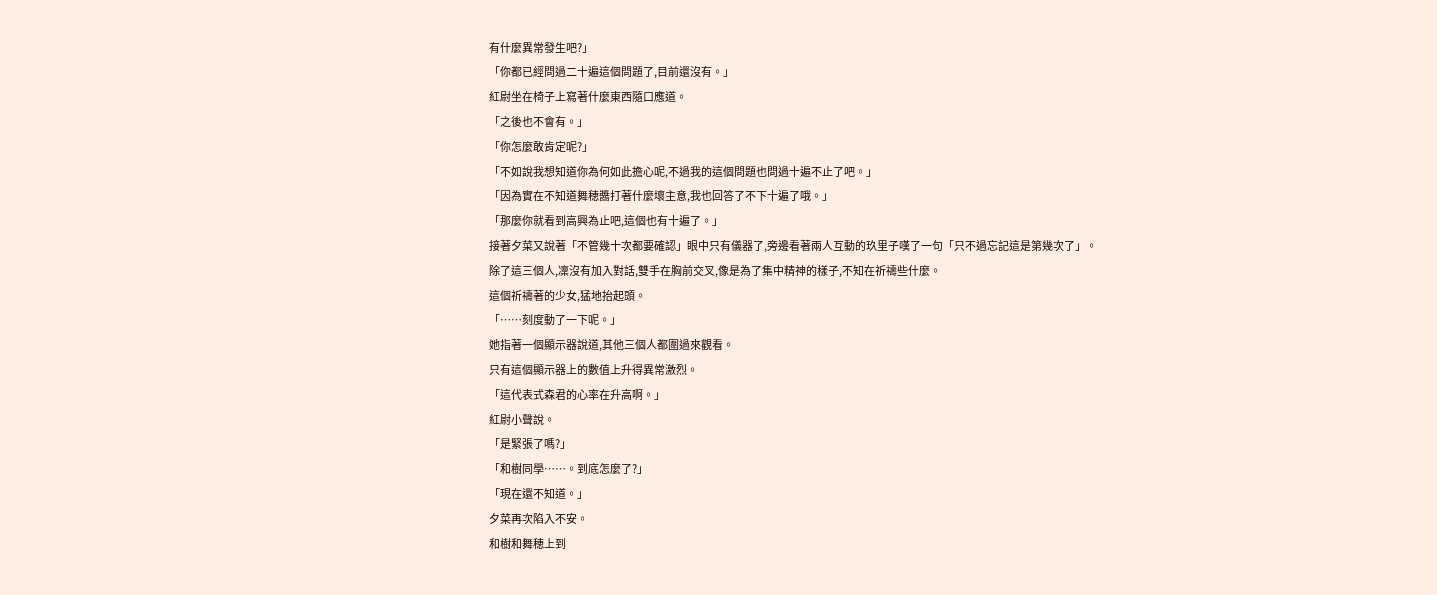有什麼異常發生吧?」
「你都已經問過二十遍這個問題了,目前還沒有。」
紅尉坐在椅子上寫著什麼東西隨口應道。
「之後也不會有。」
「你怎麼敢肯定呢?」
「不如說我想知道你為何如此擔心呢,不過我的這個問題也問過十遍不止了吧。」
「因為實在不知道舞穂醬打著什麼壞主意,我也回答了不下十遍了哦。」
「那麼你就看到高興為止吧,這個也有十遍了。」
接著夕菜又說著「不管幾十次都要確認」眼中只有儀器了,旁邊看著兩人互動的玖里子嘆了一句「只不過忘記這是第幾次了」。
除了這三個人,凜沒有加入對話,雙手在胸前交叉,像是為了集中精神的樣子,不知在祈禱些什麼。
這個祈禱著的少女,猛地抬起頭。
「……刻度動了一下呢。」
她指著一個顯示器說道,其他三個人都圍過來觀看。
只有這個顯示器上的數值上升得異常激烈。
「這代表式森君的心率在升高啊。」
紅尉小聲說。
「是緊張了嗎?」
「和樹同學……。到底怎麼了?」
「現在還不知道。」
夕菜再次陷入不安。
和樹和舞穂上到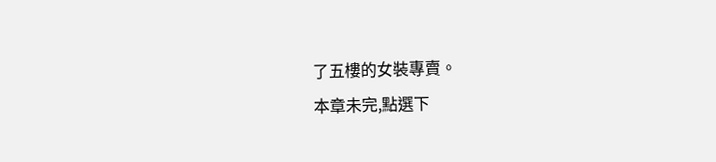了五樓的女裝專賣。
本章未完,點選下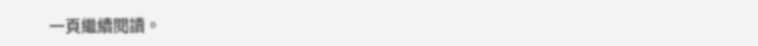一頁繼續閱讀。